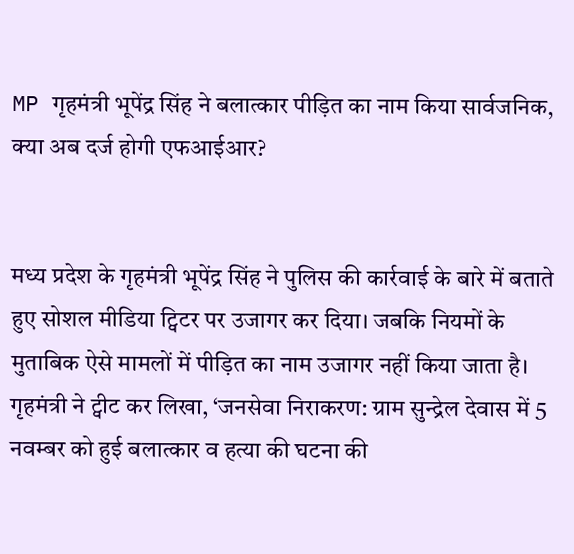MP गृहमंत्री भूपेंद्र सिंह ने बलात्कार पीड़ित का नाम किया सार्वजनिक, क्या अब दर्ज होगी एफआईआर?


मध्य प्रदेश के गृहमंत्री भूपेंद्र सिंह ने पुलिस की कार्रवाई के बारे में बताते हुए सोशल मीडिया ट्विटर पर उजागर कर दिया। जबकि नियमों के मुताबिक ऐसे मामलों में पीड़ित का नाम उजागर नहीं किया जाता है। गृहमंत्री ने ट्वीट कर लिखा, ‘जनसेवा निराकरण: ग्राम सुन्द्रेल देवास में 5 नवम्बर को हुई बलात्कार व हत्या की घटना की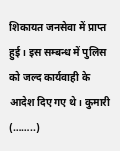शिकायत जनसेवा में प्राप्त हुई। इस सम्बन्ध में पुलिस को जल्द कार्यवाही के आदेश दिए गए थे। कुमारी (……..)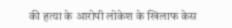की हत्या के आरोपी लोकेश के खिलाफ केस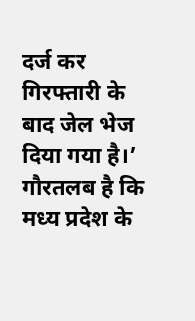दर्ज कर गिरफ्तारी के बाद जेल भेज दिया गया है।’
गौरतलब है कि मध्य प्रदेश के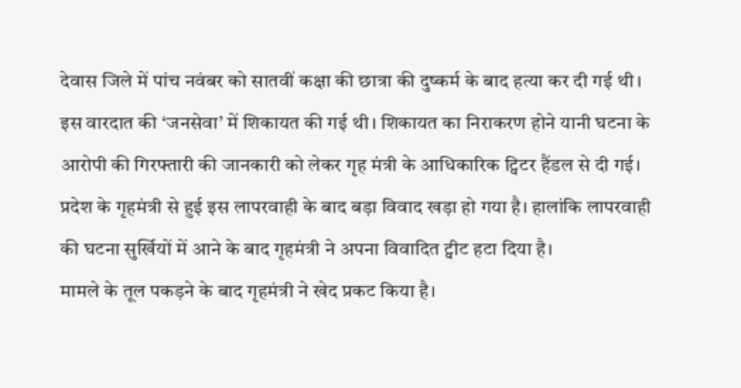देवास जिले में पांच नवंबर को सातवीं कक्षा की छात्रा की दुष्कर्म के बाद हत्या कर दी गई थी। इस वारदात की ‘जनसेवा’ में शिकायत की गई थी। शिकायत का निराकरण होने यानी घटना के आरोपी की गिरफ्तारी की जानकारी को लेकर गृह मंत्री के आधिकारिक ट्विटर हैंडल से दी गई।
प्रदेश के गृहमंत्री से हुई इस लापरवाही के बाद बड़ा विवाद खड़ा हो गया है। हालांकि लापरवाही की घटना सुर्खियों में आने के बाद गृहमंत्री ने अपना विवादित ट्वीट हटा दिया है।
मामले के तूल पकड़ने के बाद गृहमंत्री ने खेद प्रकट किया है।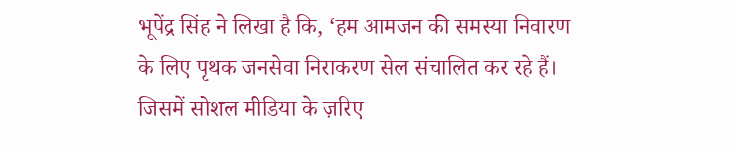भूपेंद्र सिंह ने लिखा है कि, ‘हम आमजन की समस्या निवारण के लिए पृथक जनसेवा निराकरण सेल संचालित कर रहे हैं। जिसमें सोशल मीडिया के ज़रिए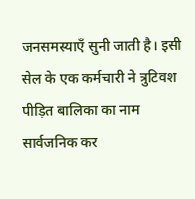जनसमस्याएँ सुनी जाती है। इसी सेल के एक कर्मचारी ने त्रुटिवश पीड़ित बालिका का नाम सार्वजनिक कर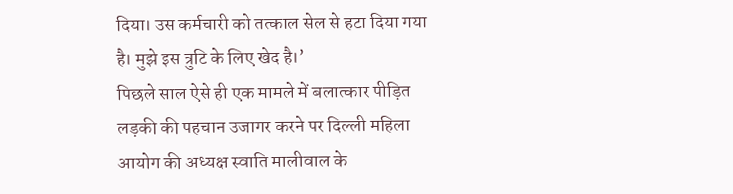दिया। उस कर्मचारी को तत्काल सेल से हटा दिया गया है। मुझे इस त्रुटि के लिए खेद है।’
पिछले साल ऐसे ही एक मामले में बलात्कार पीड़ित लड़की की पहचान उजागर करने पर दिल्ली महिला आयोग की अध्यक्ष स्वाति मालीवाल के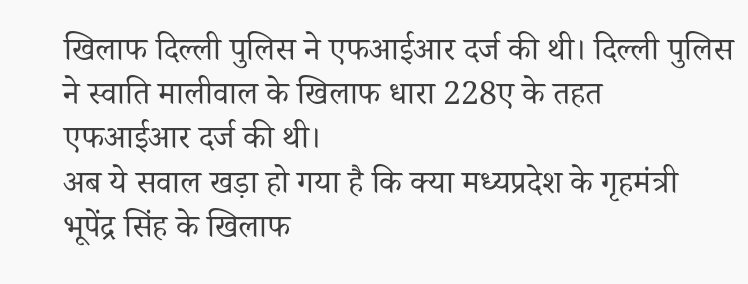खिलाफ दिल्ली पुलिस ने एफआईआर दर्ज की थी। दिल्ली पुलिस ने स्वाति मालीवाल के खिलाफ धारा 228ए के तहत एफआईआर दर्ज की थी।
अब ये सवाल खड़ा हो गया है कि क्या मध्यप्रदेश के गृहमंत्री भूपेंद्र सिंह के खिलाफ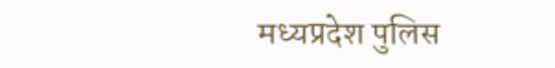मध्यप्रदेश पुलिस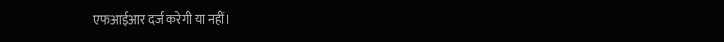एफआईआर दर्ज करेगी या नहीं।